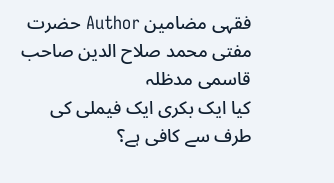فقہی مضامین Author حضرت مفتی محمد صلاح الدین صاحب قاسمی مدظلہ
کیا ایک بکری ایک فیملی کی طرف سے کافی ہے؟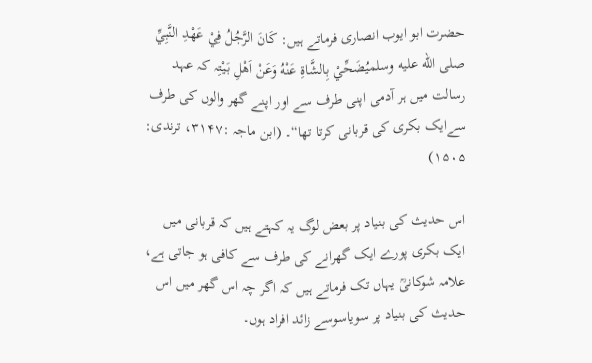حضرت ابو ایوب انصاری فرماتے ہیں: كَانَ الرَّجُلُ فِيْ عَهْدِ النَّبِيِّ  صلى الله عليه وسلميُضَحِّيْ بِالشَّاةِ عَنْهُ وَعَنْ اَهْلِ بَیْتِہ کہ عہد رسالت میں ہر آدمی اپنی طرف سے اور اپنے گھر والوں کی طرف سےایک بکری کی قربانی کرتا تھا“۔ (ابن ماجہ :۳۱۴۷، ترندی: ۱۵۰۵)

اس حدیث کی بنیاد پر بعض لوگ یہ کہتے ہیں کہ قربانی میں ایک بکری پورے ایک گھرانے کی طرف سے کافی ہو جاتی ہے، علامہ شوکانیؒ یہاں تک فرماتے ہیں کہ اگر چہ اس گھر میں اس حدیث کی بنیاد پر سویاسوسے زائد افراد ہوں۔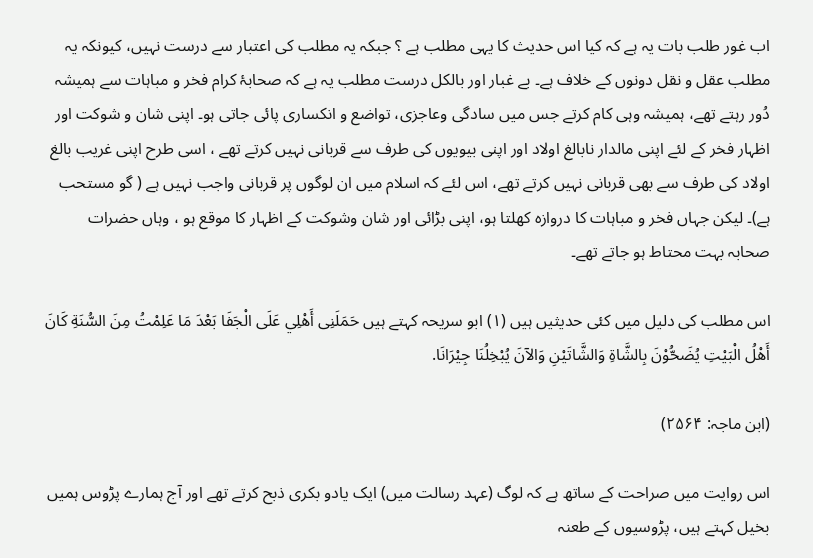اب غور طلب بات یہ ہے کہ کیا اس حدیث کا یہی مطلب ہے ؟ جبکہ یہ مطلب کی اعتبار سے درست نہیں، کیونکہ یہ مطلب عقل و نقل دونوں کے خلاف ہے۔ بے غبار اور بالکل درست مطلب یہ ہے کہ صحابۂ کرام فخر و مباہات سے ہمیشہ دُور رہتے تھے، ہمیشہ وہی کام کرتے جس میں سادگی وعاجزی، تواضع و انکساری پائی جاتی ہو۔ اپنی شان و شوکت اور اظہار فخر کے لئے اپنی مالدار نابالغ اولاد اور اپنی بیویوں کی طرف سے قربانی نہیں کرتے تھے ، اسی طرح اپنی غریب بالغ اولاد کی طرف سے بھی قربانی نہیں کرتے تھے، اس لئے کہ اسلام میں ان لوگوں پر قربانی واجب نہیں ہے ( گو مستحب ہے)۔ لیکن جہاں فخر و مباہات کا دروازہ کھلتا ہو، اپنی بڑائی اور شان وشوکت کے اظہار کا موقع ہو ، وہاں حضرات صحابہ بہت محتاط ہو جاتے تھے۔

اس مطلب کی دلیل میں کئی حدیثیں ہیں (۱) ابو سریحہ کہتے ہیں حَمَلَنِى أَهْلِي عَلَى الْجَفَا بَعْدَ مَا عَلِمْتُ مِنَ السُّنَةِ كَانَ أَهْلُ الْبَيْتِ يُضَحُّوْنَ بِالشَّاةِ وَالشَّاتَيْنِ وَالآنَ يُبْخِلُنَا جِيْرَانَا.

(ابن ماجہ: ۲۵۶۴)

اس روایت میں صراحت کے ساتھ ہے کہ لوگ (عہد رسالت میں) ایک یادو بکری ذبح کرتے تھے اور آج ہمارے پڑوس ہمیں بخیل کہتے ہیں، پڑوسیوں کے طعنہ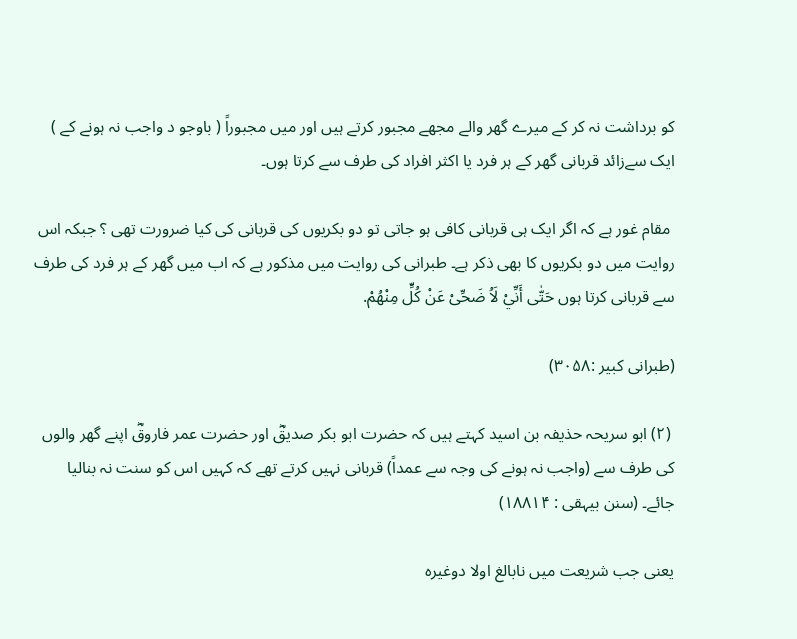کو برداشت نہ کر کے میرے گھر والے مجھے مجبور کرتے ہیں اور میں مجبوراً ( باوجو د واجب نہ ہونے کے ) ایک سےزائد قربانی گھر کے ہر فرد یا اکثر افراد کی طرف سے کرتا ہوں۔

 مقام غور ہے کہ اگر ایک ہی قربانی کافی ہو جاتی تو دو بکریوں کی قربانی کی کیا ضرورت تھی ؟ جبکہ اس روایت میں دو بکریوں کا بھی ذکر ہے۔ طبرانی کی روایت میں مذکور ہے کہ اب میں گھر کے ہر فرد کی طرف سے قربانی کرتا ہوں حَتّٰی أَنِّيْ لَاُ ضَحِّىْ عَنْ كُلٍّ مِنْهُمْ.

(طبرانی کبیر :۳۰۵۸)

 (۲) ابو سریحہ حذیفہ بن اسید کہتے ہیں کہ حضرت ابو بکر صدیقؓ اور حضرت عمر فاروقؓ اپنے گھر والوں کی طرف سے (واجب نہ ہونے کی وجہ سے عمداً) قربانی نہیں کرتے تھے کہ کہیں اس کو سنت نہ بنالیا جائے۔ (سنن بیہقی : ۱۸۸۱۴)

یعنی جب شریعت میں نابالغ اولا دوغیرہ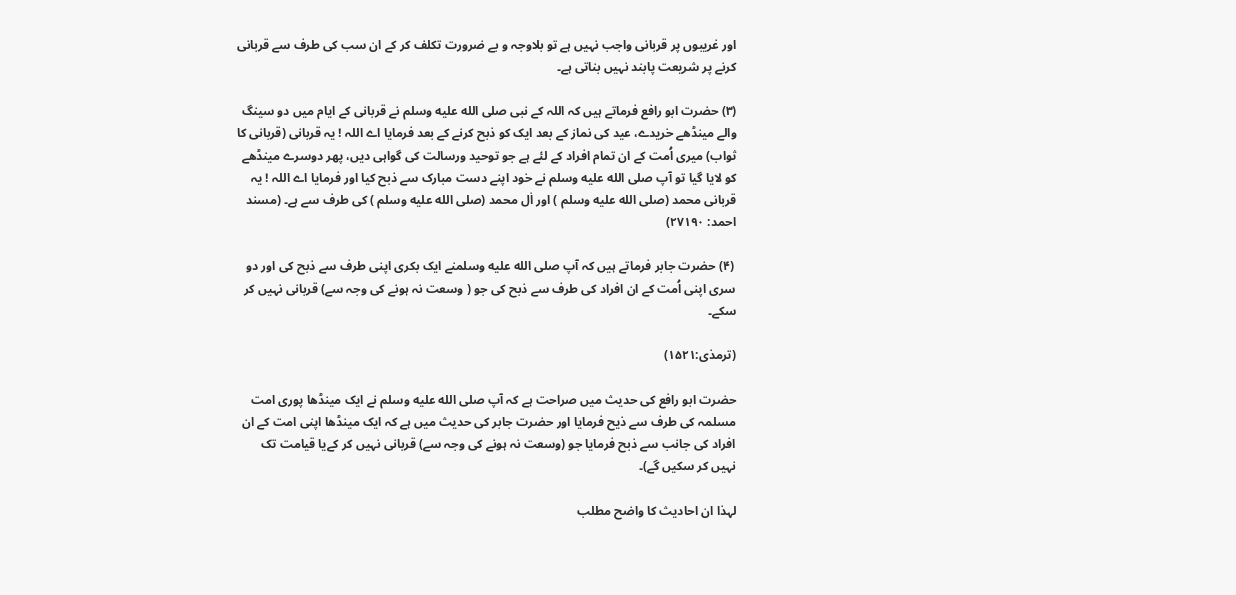اور غریبوں پر قربانی واجب نہیں ہے تو بلاوجہ و بے ضرورت تکلف کر کے ان سب کی طرف سے قربانی کرنے پر شریعت پابند نہیں بناتی ہے۔

(۳) حضرت ابو رافع فرماتے ہیں کہ اللہ کے نبی صلى الله عليه وسلم نے قربانی کے ایام میں دو سینگ والے مینڈھے خریدے، عید کی نماز کے بعد ایک کو ذبح کرنے کے بعد فرمایا اے اللہ ! یہ قربانی (قربانی کا ثواب) میری اُمت کے ان تمام افراد کے لئے ہے جو توحید ورسالت کی گواہی دیں، پھر دوسرے مینڈھے کو لایا گیا تو آپ صلى الله عليه وسلم نے خود اپنے دست مبارک سے ذبح کیا اور فرمایا اے اللہ ! یہ قربانی محمد (صلى الله عليه وسلم ) اور اٰل محمد (صلى الله عليه وسلم ) کی طرف سے ہے۔ (مسند احمد: ۲۷۱۹۰)

 (۴) حضرت جابر فرماتے ہیں کہ آپ صلى الله عليه وسلمنے ایک بکری اپنی طرف سے ذبح کی اور دو سری اپنی اُمت کے ان افراد کی طرف سے ذبح کی جو ( وسعت نہ ہونے کی وجہ سے) قربانی نہیں کر سکے۔

(ترمذی:۱۵۲۱)

حضرت ابو رافع کی حدیث میں صراحت ہے کہ آپ صلى الله عليه وسلم نے ایک مینڈھا پوری امت مسلمہ کی طرف سے ذیح فرمایا اور حضرت جابر کی حدیث میں ہے کہ ایک مینڈھا اپنی امت کے ان افراد کی جانب سے ذبح فرمایا جو (وسعت نہ ہونے کی وجہ سے) قربانی نہیں کر کےیا قیامت تک نہیں کر سکیں گے)۔

لہذا ان احادیث کا واضح مطلب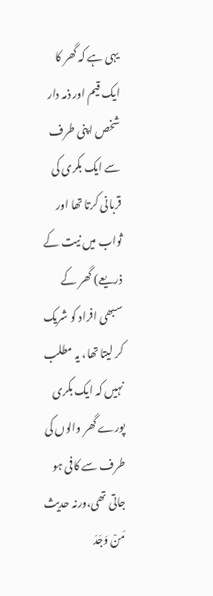یہی ہے کہ گھر کا ایک قیم اور ذمہ دار شخص اپنی طرف سے ایک بکری کی قربانی کرتا تھا اور ثواب میں نیت کے ذریعے) گھر کے سبھی افراد کو شریک کر لیتا تھا، یہ مطلب نہیں کہ ایک بکری پورے گھر والوں کی طرف سے کافی ہو جاتی تھی،ورنہ حديث مَنْ وَجَدَ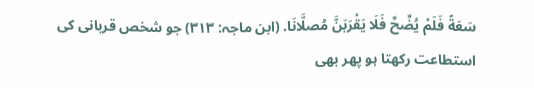سَعَةً فَلَمْ يُضِّحِّ فَلَا يَقْرَبَنَّ مُصلَّانَا. (ابن ماجہ: ۳۱۳) جو شخص قربانی کی استطاعت رکھتا ہو پھر بھی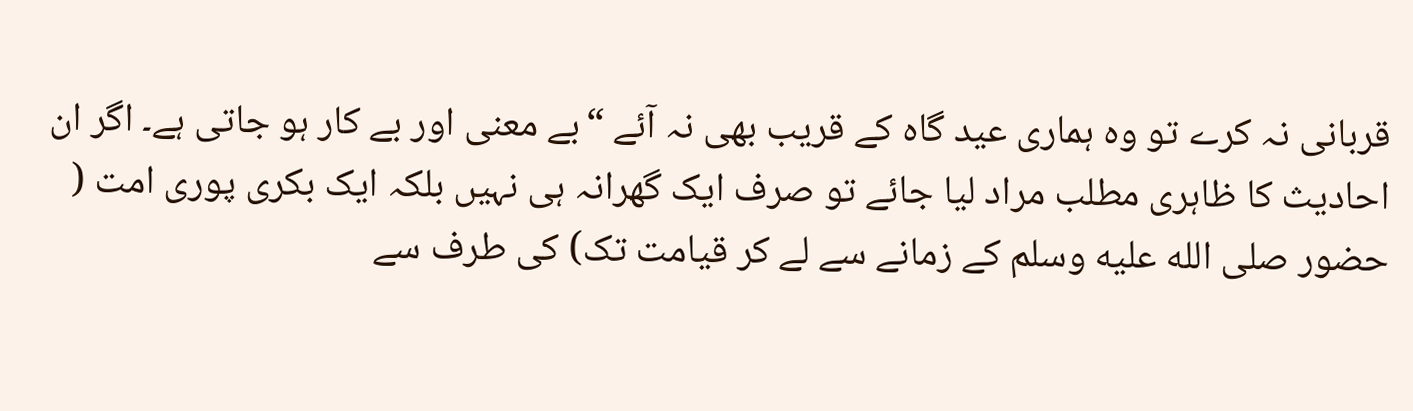قربانی نہ کرے تو وہ ہماری عید گاہ کے قریب بھی نہ آئے “بے معنی اور بے کار ہو جاتی ہے۔ اگر ان احادیث کا ظاہری مطلب مراد لیا جائے تو صرف ایک گھرانہ ہی نہیں بلکہ ایک بکری پوری امت ( حضور صلى الله عليه وسلم کے زمانے سے لے کر قیامت تک) کی طرف سے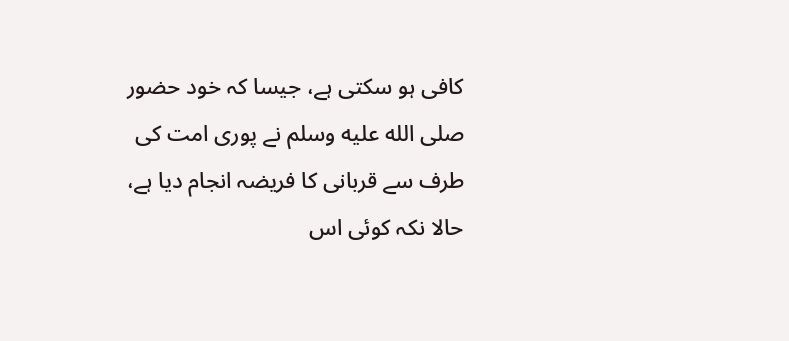کافی ہو سکتی ہے، جیسا کہ خود حضور صلى الله عليه وسلم نے پوری امت کی طرف سے قربانی کا فریضہ انجام دیا ہے، حالا نکہ کوئی اس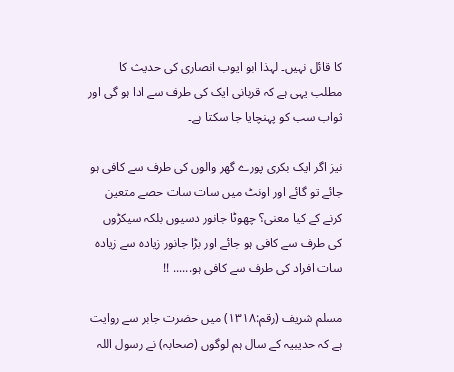کا قائل نہیں۔ لہذا ابو ایوب انصاری کی حدیث کا مطلب یہی ہے کہ قربانی ایک کی طرف سے ادا ہو گی اور ثواب سب کو پہنچایا جا سکتا ہے۔

نیز اگر ایک بکری پورے گھر والوں کی طرف سے کافی ہو جائے تو گائے اور اونٹ میں سات سات حصے متعین کرنے کے کیا معنی؟ چھوٹا جانور دسیوں بلکہ سیکڑوں کی طرف سے کافی ہو جائے اور بڑا جانور زیادہ سے زیادہ سات افراد کی طرف سے کافی ہو...... !!

مسلم شریف (رقم:۱۳۱۸) میں حضرت جابر سے روایت ہے کہ حدیبیہ کے سال ہم لوگوں (صحابہ) نے رسول اللہ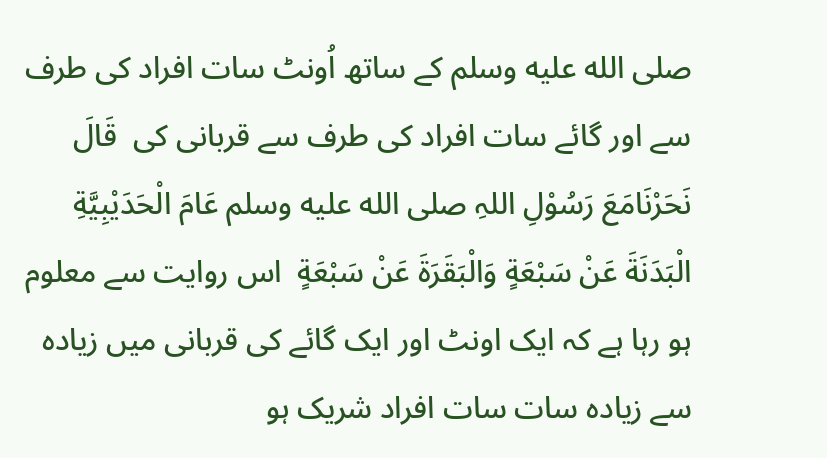صلى الله عليه وسلم کے ساتھ اُونٹ سات افراد کی طرف سے اور گائے سات افراد کی طرف سے قربانی کی  قَالَ نَحَرْنَامَعَ رَسُوْلِ اللہِ صلى الله عليه وسلم عَامَ الْحَدَيْبِيَّةِ الْبَدَنَةَ عَنْ سَبْعَةٍ وَالْبَقَرَةَ عَنْ سَبْعَةٍ  اس روایت سے معلوم ہو رہا ہے کہ ایک اونٹ اور ایک گائے کی قربانی میں زیادہ سے زیادہ سات سات افراد شریک ہو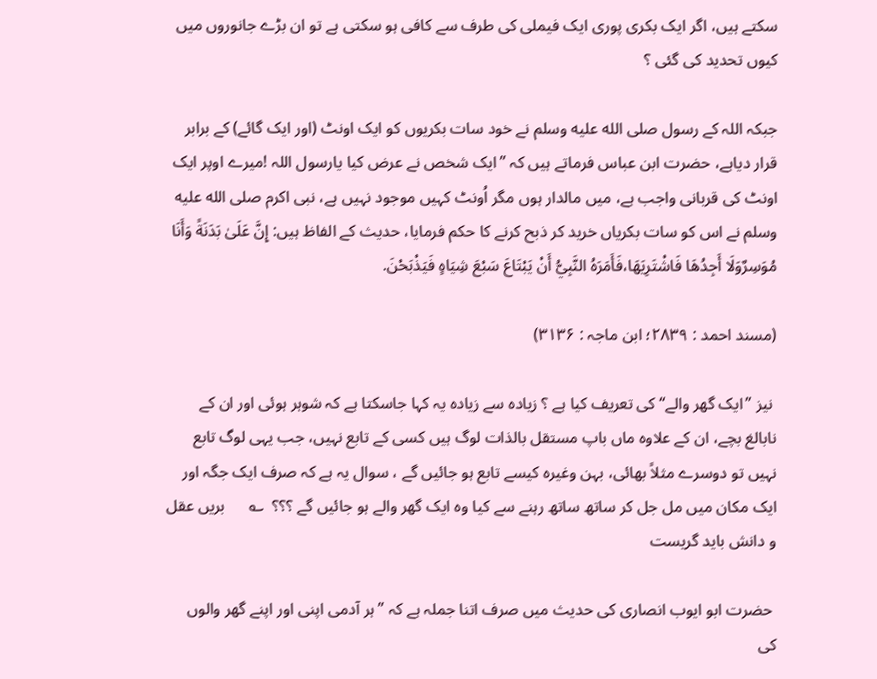سکتے ہیں، اگر ایک بکری پوری ایک فیملی کی طرف سے کافی ہو سکتی ہے تو ان بڑے جانوروں میں کیوں تحدید کی گئی ؟

جبکہ اللہ کے رسول صلى الله عليه وسلم نے خود سات بکریوں کو ایک اونٹ (اور ایک گائے) کے برابر قرار دیاہے، حضرت ابن عباس فرماتے ہیں کہ ”ایک شخص نے عرض کیا یارسول اللہ !میرے اوپر ایک اونٹ کی قربانی واجب ہے، میں مالدار ہوں مگر اُونٹ کہیں موجود نہیں ہے، نبی اکرم صلى الله عليه وسلم نے اس کو سات بکریاں خرید کر ذبح کرنے کا حکم فرمایا، حدیث کے الفاظ ہیں: إِنَّ عَلَىٰ بَدَنَةً وَأَنَا مُوَسِرٌوَلَا أَجِدُهَا فَاشْتَرِيَهَا،فَأَمَرَهُ النَّبِيُّ أَنْ يَبْتَاعَ سَبْعَ شِيَاهٍ فَيَذْبَحْنَ.

(مسند احمد : ۲۸۳۹؛ ابن ماجہ : ۳۱۳۶)

 نیز ”ایک گھر والے“ کی تعریف کیا ہے ؟ زیادہ سے زیادہ یہ کہا جاسکتا ہے کہ شوہر ہوئی اور ان کے نابالغ بچے، ان کے علاوہ ماں باپ مستقل بالذات لوگ ہیں کسی کے تابع نہیں، جب یہی لوگ تابع نہیں تو دوسرے مثلاً بھائی، بہن وغیرہ کیسے تابع ہو جائیں گے ، سوال یہ ہے کہ صرف ایک جگہ اور ایک مکان میں مل جل کر ساتھ ساتھ رہنے سے کیا وہ ایک گھر والے ہو جائیں گے ؟؟؟  ؎      بریں عقل و دانش باید گریست

 حضرت ابو ایوب انصاری کی حدیث میں صرف اتنا جملہ ہے کہ ”ہر آدمی اپنی اور اپنے گھر والوں کی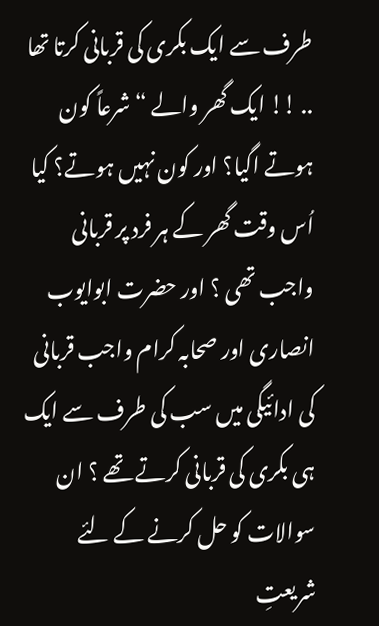طرف سے ایک بکری کی قربانی کرتا تھا .. !! ایک گھر والے “ شرعاً کون ہوتے اگیا؟ اور کون نہیں ہوتے؟ کیا اُس وقت گھر کے ہر فرد پر قربانی واجب تھی ؟ اور حضرت ابوایوب انصاری اور صحابہ کرام واجب قربانی کی ادائیگی میں سب کی طرف سے ایک ہی بکری کی قربانی کرتے تھے ؟ ان سوالات کو حل کرنے کے لئے شریعتِ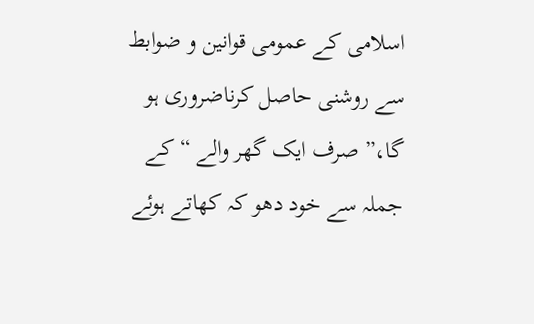اسلامی کے عمومی قوانین و ضوابط سے روشنی حاصل کرناضروری ہو گا،” صرف ایک گھر والے “ کے جملہ سے خود دھو کہ کھاتے ہوئے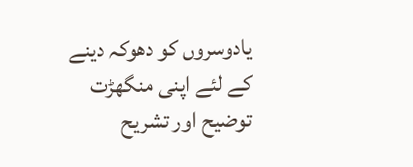یادوسروں کو دھوکہ دینے کے لئے اپنی منگھڑت توضیح اور تشریح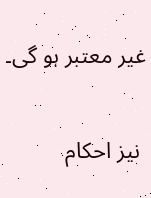غیر معتبر ہو گی۔

 نیز احکام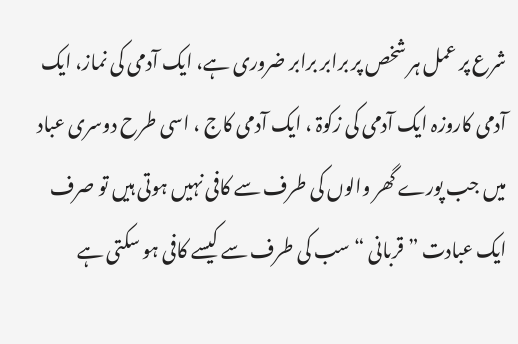شرع پر عمل ہر شخص پر برابر برابر ضروری ہے، ایک آدمی کی نماز، ایک آدمی کاروزہ ایک آدمی کی زکوۃ ، ایک آدمی کاج ، اسی طرح دوسری عباد میں جب پورے گھر والوں کی طرف سے کافی نہیں ہوتی ہیں تو صرف ایک عبادت ”قربانی “ سب کی طرف سے کیسے کافی ہو سکتی ہے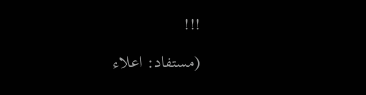!!!

(مستفاد: اعلاء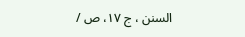السنن ، ج ۱۷، ص /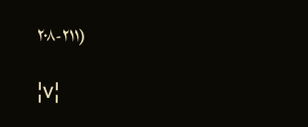۲۰۸-۲۱۱)

¦v¦